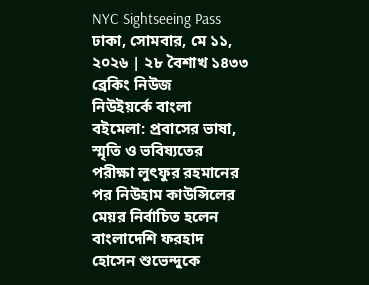NYC Sightseeing Pass
ঢাকা, সোমবার, মে ১১, ২০২৬ | ২৮ বৈশাখ ১৪৩৩
ব্রেকিং নিউজ
নিউইয়র্কে বাংলা বইমেলা: প্রবাসের ভাষা, স্মৃতি ও ভবিষ্যতের পরীক্ষা লুৎফুর রহমানের পর নিউহাম কাউন্সিলের মেয়র নির্বাচিত হলেন বাংলাদেশি ফরহাদ হোসেন শুভেন্দুকে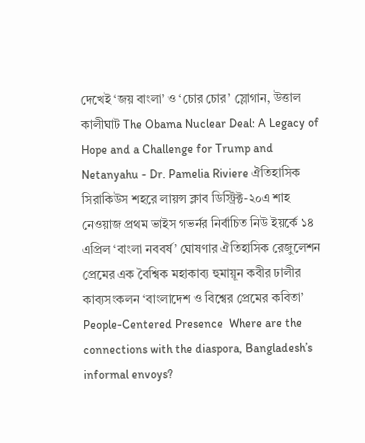দেখেই ‘জয় বাংলা’ ও ‘চোর চোর’ স্লোগান, উত্তাল কালীঘাট The Obama Nuclear Deal: A Legacy of Hope and a Challenge for Trump and Netanyahu - Dr. Pamelia Riviere ঐতিহাসিক সিরাকিউস শহরে লায়ন্স ক্লাব ডিস্ট্রিক্ট-২০এ শাহ নেওয়াজ প্রথম ভাইস গভর্নর নির্বাচিত নিউ ইয়র্কে ১৪ এপ্রিল ‘বাংলা নববর্ষ’ ঘোষণার ঐতিহাসিক রেজুলেশন প্রেমের এক বৈশ্বিক মহাকাব্য হুমায়ূন কবীর ঢালীর কাব্যসংকলন ‘বাংলাদেশ ও বিশ্বের প্রেমের কবিতা’ People-Centered Presence  Where are the connections with the diaspora, Bangladesh’s informal envoys?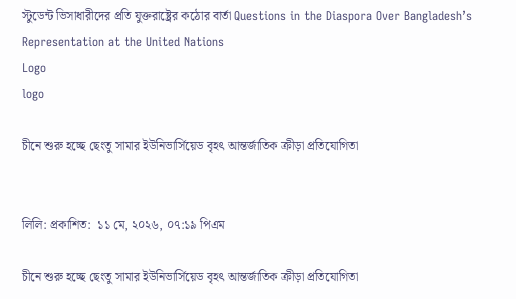স্টুডেন্ট ভিসাধারীদের প্রতি যুক্তরাষ্ট্রের কঠোর বার্তা Questions in the Diaspora Over Bangladesh’s Representation at the United Nations
Logo
logo

চীনে শুরু হচ্ছে ছেংতু সামার ইউনিভার্সিয়েড বৃহৎ আন্তর্জাতিক ক্রীড়া প্রতিযোগিতা


লিলি: প্রকাশিত:  ১১ মে, ২০২৬, ০৭:১৯ পিএম

চীনে শুরু হচ্ছে ছেংতু সামার ইউনিভার্সিয়েড বৃহৎ আন্তর্জাতিক ক্রীড়া প্রতিযোগিতা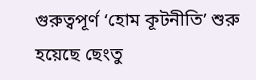গুরুত্বপূর্ণ ‘হোম কূটনীতি’ শুরু হয়েছে ছেংতু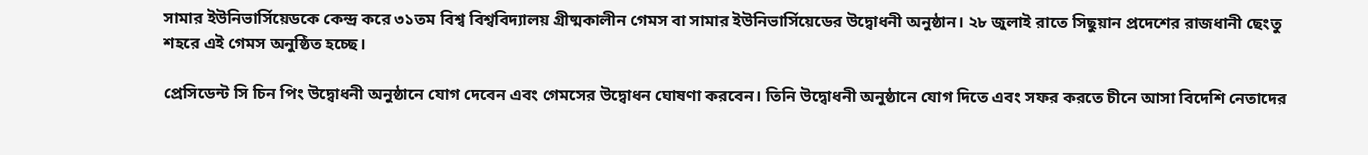সামার ইউনিভার্সিয়েডকে কেন্দ্র করে ৩১তম বিশ্ব বিশ্ববিদ্যালয় গ্রীষ্মকালীন গেমস বা সামার ইউনিভার্সিয়েডের উদ্বোধনী অনুষ্ঠান। ২৮ জুলাই রাতে সিছুয়ান প্রদেশের রাজধানী ছেংতু শহরে এই গেমস অনুষ্ঠিত হচ্ছে।

প্রেসিডেন্ট সি চিন পিং উদ্বোধনী অনুষ্ঠানে যোগ দেবেন এবং গেমসের উদ্বোধন ঘোষণা করবেন। তিনি উদ্বোধনী অনুষ্ঠানে যোগ দিতে এবং সফর করতে চীনে আসা বিদেশি নেতাদের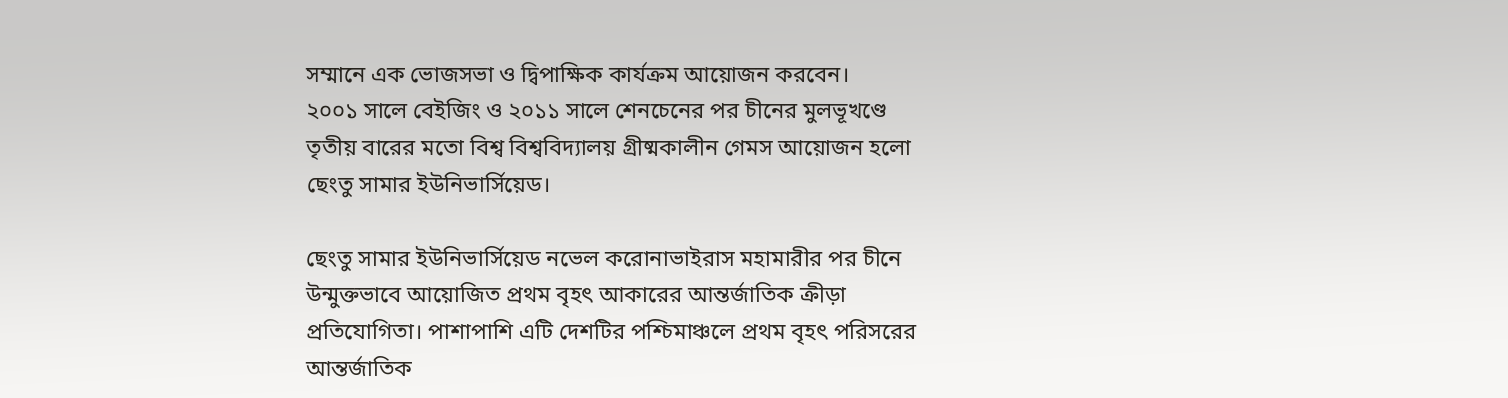সম্মানে এক ভোজসভা ও দ্বিপাক্ষিক কার্যক্রম আয়োজন করবেন।
২০০১ সালে বেইজিং ও ২০১১ সালে শেনচেনের পর চীনের মুলভূখণ্ডে তৃতীয় বারের মতো বিশ্ব বিশ্ববিদ্যালয় গ্রীষ্মকালীন গেমস আয়োজন হলো ছেংতু সামার ইউনিভার্সিয়েড।

ছেংতু সামার ইউনিভার্সিয়েড নভেল করোনাভাইরাস মহামারীর পর চীনে উন্মুক্তভাবে আয়োজিত প্রথম বৃহৎ আকারের আন্তর্জাতিক ক্রীড়া প্রতিযোগিতা। পাশাপাশি এটি দেশটির পশ্চিমাঞ্চলে প্রথম বৃহৎ পরিসরের আন্তর্জাতিক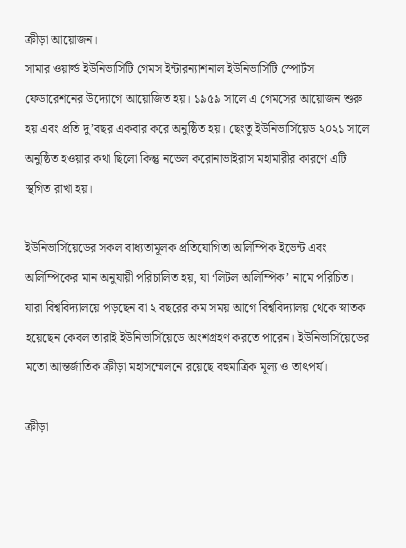ক্রীড়া আয়োজন।
সামার ওয়ার্ল্ড ইউনিভার্সিটি গেমস ইন্টারন্যাশনাল ইউনিভার্সিটি স্পোর্টস ফেডারেশনের উদ্যোগে আয়োজিত হয়। ১৯৫৯ সালে এ গেমসের আয়োজন শুরু হয় এবং প্রতি দু’বছর একবার করে অনুষ্ঠিত হয়। ছেংতু ইউনিভার্সিয়েড ২০২১ সালে অনুষ্ঠিত হওয়ার কথা ছিলো কিন্তু নভেল করোনাভাইরাস মহামারীর কারণে এটি স্থগিত রাখা হয়।

ইউনিভার্সিয়েডের সকল বাধ্যতামূলক প্রতিযোগিতা অলিম্পিক ইভেন্ট এবং অলিম্পিকের মান অনুযায়ী পরিচালিত হয়, যা ‘লিটল অলিম্পিক’ নামে পরিচিত। যারা বিশ্ববিদ্যালয়ে পড়ছেন বা ২ বছরের কম সময় আগে বিশ্ববিদ্যালয় থেকে স্নাতক হয়েছেন কেবল তারাই ইউনিভার্সিয়েডে অংশগ্রহণ করতে পারেন। ইউনিভার্সিয়েডের মতো আন্তর্জাতিক ক্রীড়া মহাসম্মেলনে রয়েছে বহুমাত্রিক মূল্য ও তাৎপর্য।

ক্রীড়া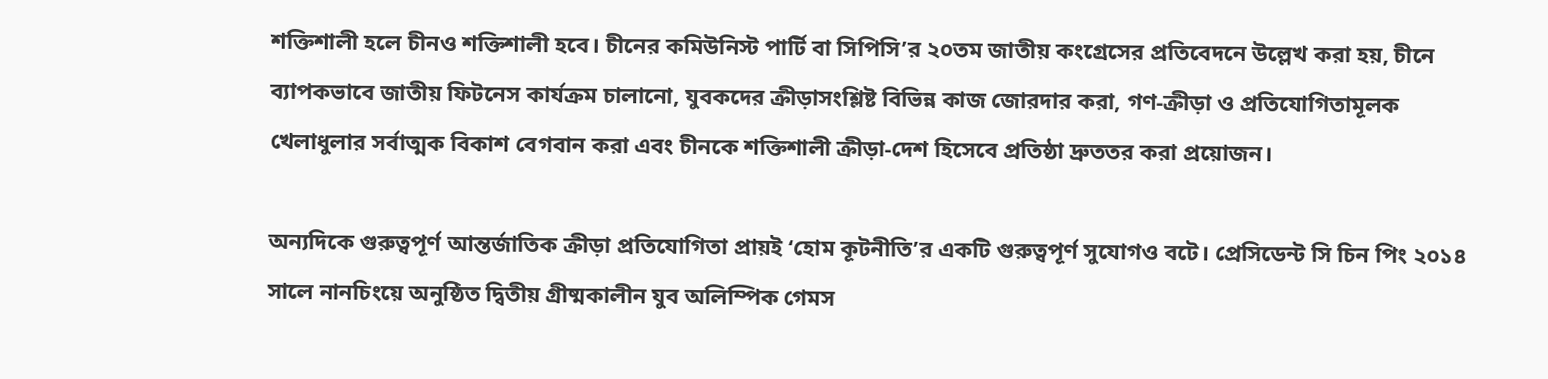শক্তিশালী হলে চীনও শক্তিশালী হবে। চীনের কমিউনিস্ট পার্টি বা সিপিসি’র ২০তম জাতীয় কংগ্রেসের প্রতিবেদনে উল্লেখ করা হয়, চীনে ব্যাপকভাবে জাতীয় ফিটনেস কার্যক্রম চালানো, যুবকদের ক্রীড়াসংশ্লিষ্ট বিভিন্ন কাজ জোরদার করা, গণ-ক্রীড়া ও প্রতিযোগিতামূলক খেলাধুলার সর্বাত্মক বিকাশ বেগবান করা এবং চীনকে শক্তিশালী ক্রীড়া-দেশ হিসেবে প্রতিষ্ঠা দ্রুততর করা প্রয়োজন।

অন্যদিকে গুরুত্বপূর্ণ আন্তর্জাতিক ক্রীড়া প্রতিযোগিতা প্রায়ই ‘হোম কূটনীতি’র একটি গুরুত্বপূর্ণ সুযোগও বটে। প্রেসিডেন্ট সি চিন পিং ২০১৪ সালে নানচিংয়ে অনুষ্ঠিত দ্বিতীয় গ্রীষ্মকালীন যুব অলিম্পিক গেমস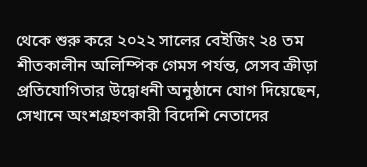থেকে শুরু করে ২০২২ সালের বেইজিং ২৪ তম শীতকালীন অলিম্পিক গেমস পর্যন্ত, সেসব ক্রীড়া প্রতিযোগিতার উদ্বোধনী অনুষ্ঠানে যোগ দিয়েছেন, সেখানে অংশগ্রহণকারী বিদেশি নেতাদের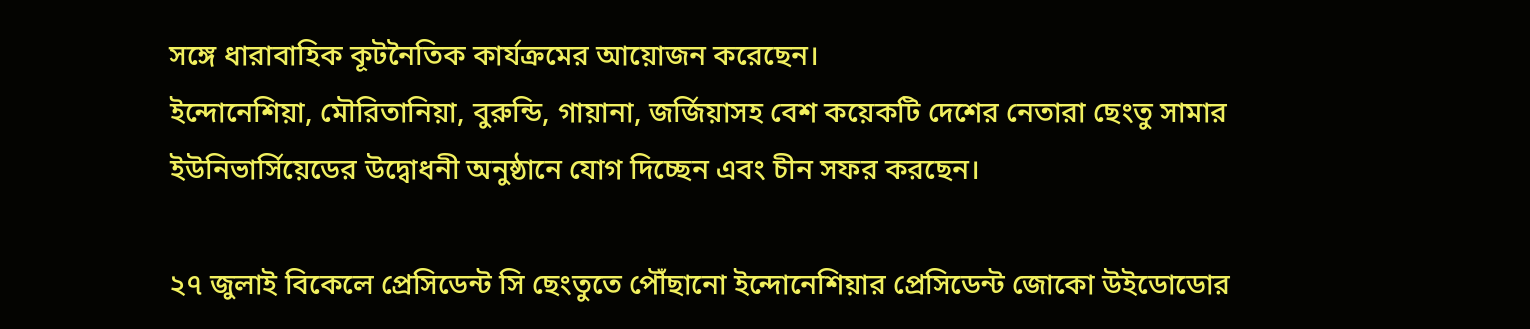সঙ্গে ধারাবাহিক কূটনৈতিক কার্যক্রমের আয়োজন করেছেন।
ইন্দোনেশিয়া, মৌরিতানিয়া, বুরুন্ডি, গায়ানা, জর্জিয়াসহ বেশ কয়েকটি দেশের নেতারা ছেংতু সামার ইউনিভার্সিয়েডের উদ্বোধনী অনুষ্ঠানে যোগ দিচ্ছেন এবং চীন সফর করছেন।

২৭ জুলাই বিকেলে প্রেসিডেন্ট সি ছেংতুতে পৌঁছানো ইন্দোনেশিয়ার প্রেসিডেন্ট জোকো উইডোডোর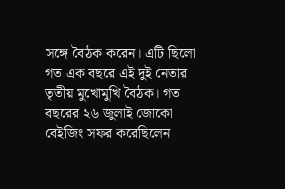সঙ্গে বৈঠক করেন। এটি ছিলো গত এক বছরে এই দুই নেতার তৃতীয় মুখোমুখি বৈঠক। গত বছরের ২৬ জুলাই জোকো বেইজিং সফর করেছিলেন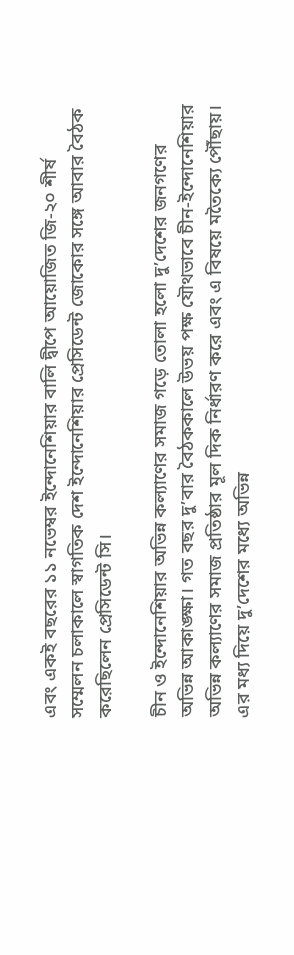এবং একই বছরের ১১ নভেম্বর ইন্দোনেশিয়ার বালি দ্বীপে আয়োজিত জি-২০ শীর্ষ সম্মেলন চলাকালে স্বাগতিক দেশ ইন্দোনেশিয়ার প্রেসিডেন্ট জোকোর সঙ্গে আবার বৈঠক করেছিলেন প্রেসিডেন্ট সি।

চীন ও ইন্দোনেশিয়ার অভিন্ন কল্যাণের সমাজ গড়ে তোলা হলো দু’দেশের জনগণের অভিন্ন আকাঙ্ক্ষা। গত বছর দু’বার বৈঠককালে উভয় পক্ষ যৌথভাবে চীন-ইন্দোনেশিয়ার অভিন্ন কল্যাণের সমাজ প্রতিষ্ঠার মূল দিক নির্ধারণ করে এবং এ বিষয়ে মতৈক্যে পৌঁছায়। এর মধ্য দিয়ে দু’দেশের মধ্যে অভিন্ন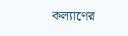কল্যাণের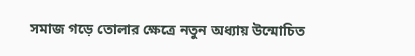সমাজ গড়ে তোলার ক্ষেত্রে নতুন অধ্যায় উন্মোচিত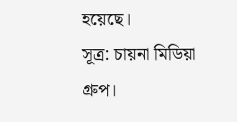হয়েছে।
সূত্র: চায়না মিডিয়া গ্রুপ।